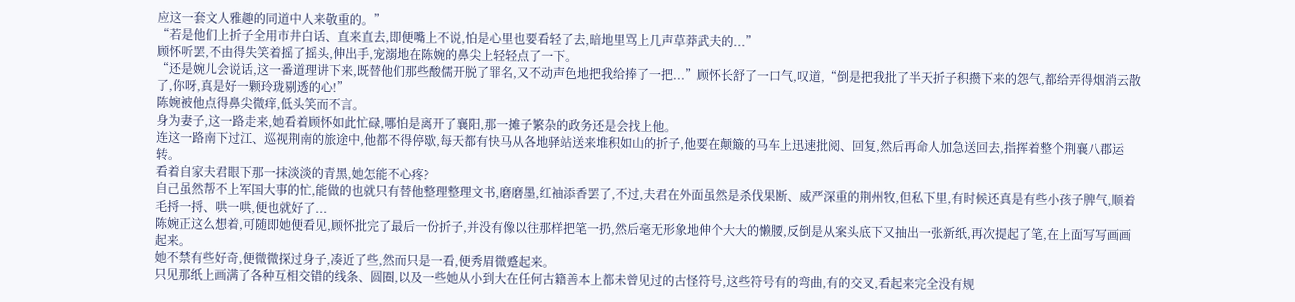应这一套文人雅趣的同道中人来敬重的。”
“若是他们上折子全用市井白话、直来直去,即便嘴上不说,怕是心里也要看轻了去,暗地里骂上几声草莽武夫的...”
顾怀听罢,不由得失笑着摇了摇头,伸出手,宠溺地在陈婉的鼻尖上轻轻点了一下。
“还是婉儿会说话,这一番道理讲下来,既替他们那些酸儒开脱了罪名,又不动声色地把我给捧了一把...”顾怀长舒了一口气,叹道,“倒是把我批了半天折子积攒下来的怨气,都给弄得烟消云散了,你呀,真是好一颗玲珑剔透的心!”
陈婉被他点得鼻尖微痒,低头笑而不言。
身为妻子,这一路走来,她看着顾怀如此忙碌,哪怕是离开了襄阳,那一摊子繁杂的政务还是会找上他。
连这一路南下过江、巡视荆南的旅途中,他都不得停歇,每天都有快马从各地驿站送来堆积如山的折子,他要在颠簸的马车上迅速批阅、回复,然后再命人加急送回去,指挥着整个荆襄八郡运转。
看着自家夫君眼下那一抹淡淡的青黑,她怎能不心疼?
自己虽然帮不上军国大事的忙,能做的也就只有替他整理整理文书,磨磨墨,红袖添香罢了,不过,夫君在外面虽然是杀伐果断、威严深重的荆州牧,但私下里,有时候还真是有些小孩子脾气,顺着毛捋一捋、哄一哄,便也就好了...
陈婉正这么想着,可随即她便看见,顾怀批完了最后一份折子,并没有像以往那样把笔一扔,然后毫无形象地伸个大大的懒腰,反倒是从案头底下又抽出一张新纸,再次提起了笔,在上面写写画画起来。
她不禁有些好奇,便微微探过身子,凑近了些,然而只是一看,便秀眉微蹙起来。
只见那纸上画满了各种互相交错的线条、圆圈,以及一些她从小到大在任何古籍善本上都未曾见过的古怪符号,这些符号有的弯曲,有的交叉,看起来完全没有规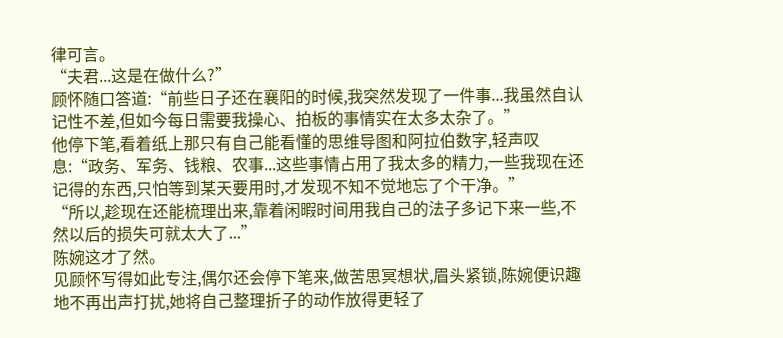律可言。
“夫君...这是在做什么?”
顾怀随口答道:“前些日子还在襄阳的时候,我突然发现了一件事...我虽然自认记性不差,但如今每日需要我操心、拍板的事情实在太多太杂了。”
他停下笔,看着纸上那只有自己能看懂的思维导图和阿拉伯数字,轻声叹息:“政务、军务、钱粮、农事...这些事情占用了我太多的精力,一些我现在还记得的东西,只怕等到某天要用时,才发现不知不觉地忘了个干净。”
“所以,趁现在还能梳理出来,靠着闲暇时间用我自己的法子多记下来一些,不然以后的损失可就太大了...”
陈婉这才了然。
见顾怀写得如此专注,偶尔还会停下笔来,做苦思冥想状,眉头紧锁,陈婉便识趣地不再出声打扰,她将自己整理折子的动作放得更轻了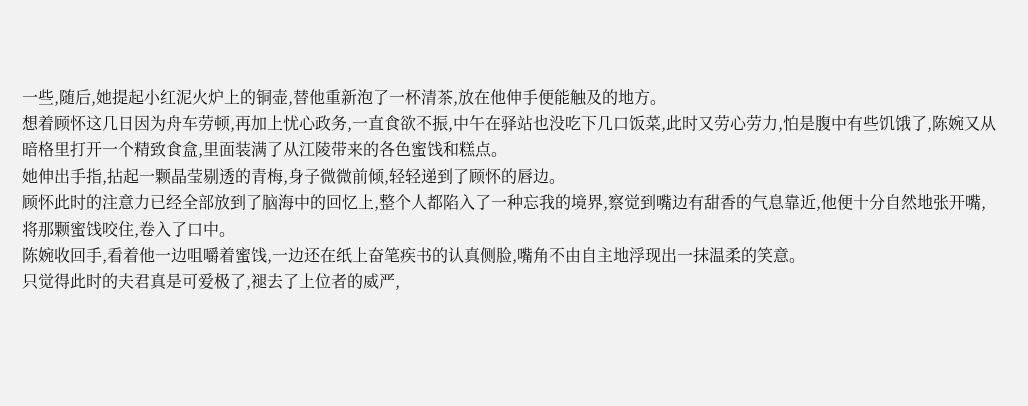一些,随后,她提起小红泥火炉上的铜壶,替他重新泡了一杯清茶,放在他伸手便能触及的地方。
想着顾怀这几日因为舟车劳顿,再加上忧心政务,一直食欲不振,中午在驿站也没吃下几口饭菜,此时又劳心劳力,怕是腹中有些饥饿了,陈婉又从暗格里打开一个精致食盒,里面装满了从江陵带来的各色蜜饯和糕点。
她伸出手指,拈起一颗晶莹剔透的青梅,身子微微前倾,轻轻递到了顾怀的唇边。
顾怀此时的注意力已经全部放到了脑海中的回忆上,整个人都陷入了一种忘我的境界,察觉到嘴边有甜香的气息靠近,他便十分自然地张开嘴,将那颗蜜饯咬住,卷入了口中。
陈婉收回手,看着他一边咀嚼着蜜饯,一边还在纸上奋笔疾书的认真侧脸,嘴角不由自主地浮现出一抹温柔的笑意。
只觉得此时的夫君真是可爱极了,褪去了上位者的威严,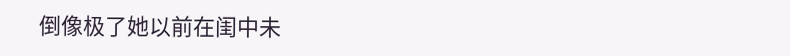倒像极了她以前在闺中未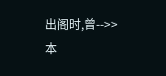出阁时,曾-->>
本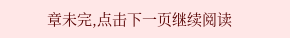章未完,点击下一页继续阅读